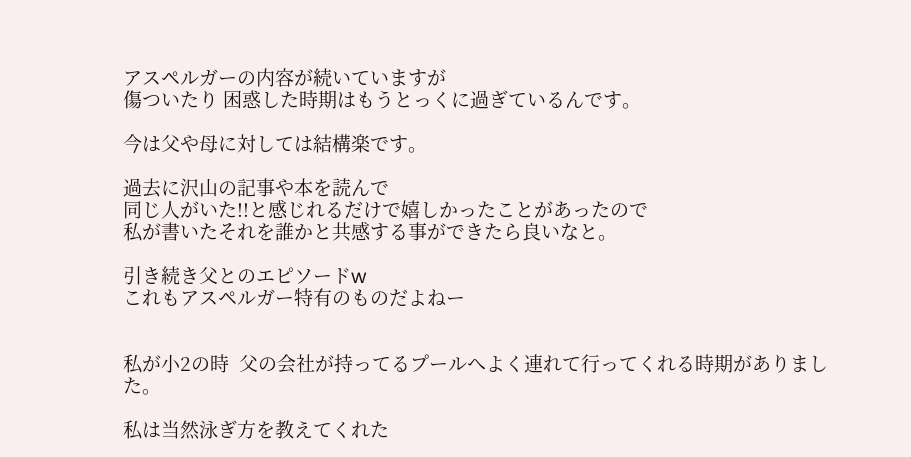アスペルガーの内容が続いていますが
傷ついたり 困惑した時期はもうとっくに過ぎているんです。

今は父や母に対しては結構楽です。

過去に沢山の記事や本を読んで
同じ人がいた!!と感じれるだけで嬉しかったことがあったので
私が書いたそれを誰かと共感する事ができたら良いなと。

引き続き父とのエピソードw
これもアスペルガー特有のものだよねー


私が小2の時  父の会社が持ってるプールへよく連れて行ってくれる時期がありました。

私は当然泳ぎ方を教えてくれた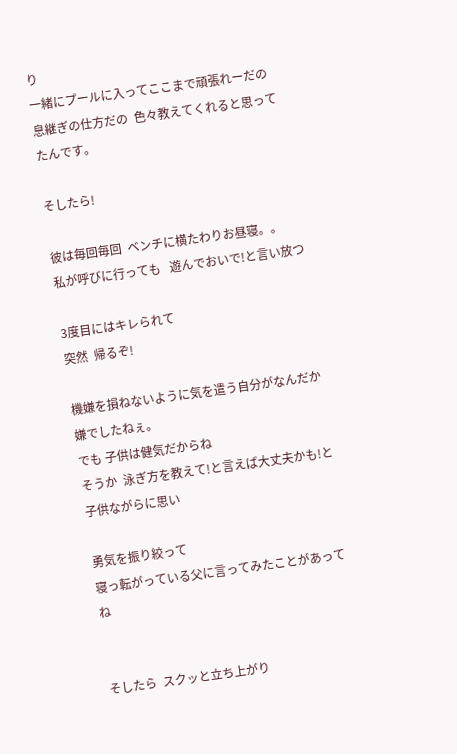り
一緒にプールに入ってここまで頑張れーだの
息継ぎの仕方だの  色々教えてくれると思ってたんです。

そしたら!

彼は毎回毎回  ベンチに横たわりお昼寝。。
私が呼びに行っても   遊んでおいで!と言い放つ

3度目にはキレられて
突然  帰るぞ!

機嫌を損ねないように気を遣う自分がなんだか嫌でしたねぇ。
でも 子供は健気だからね
そうか  泳ぎ方を教えて!と言えば大丈夫かも!と子供ながらに思い

勇気を振り絞って
寝っ転がっている父に言ってみたことがあってね


そしたら  スクッと立ち上がり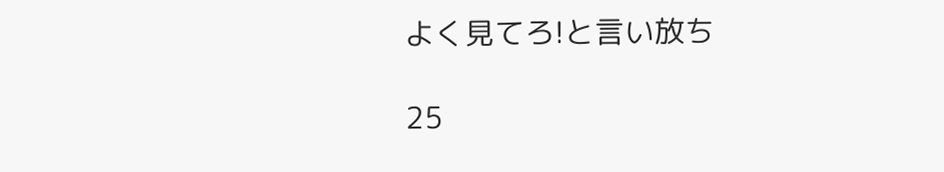よく見てろ!と言い放ち

25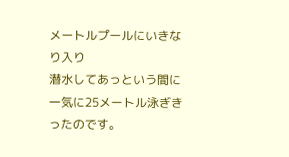メートルプールにいきなり入り
潜水してあっという間に一気に25メートル泳ぎきったのです。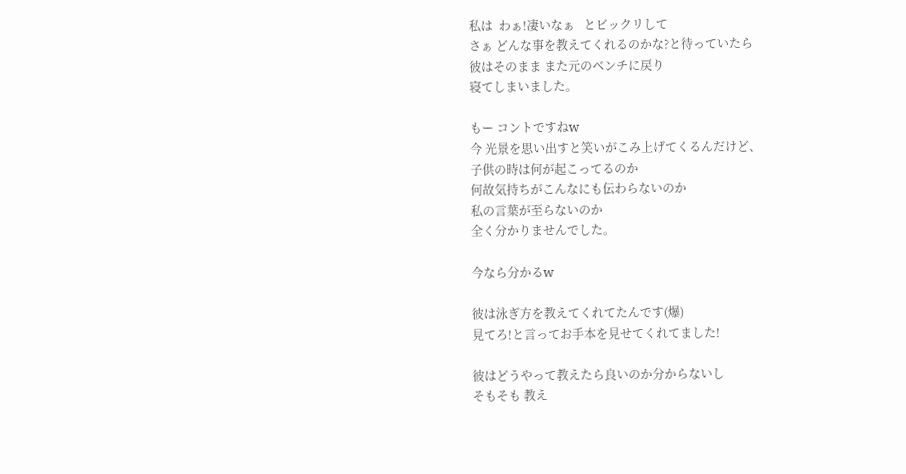私は  わぁ!凄いなぁ   とビックリして
さぁ どんな事を教えてくれるのかな?と待っていたら
彼はそのまま また元のベンチに戻り
寝てしまいました。

もー コントですねw
今 光景を思い出すと笑いがこみ上げてくるんだけど、
子供の時は何が起こってるのか
何故気持ちがこんなにも伝わらないのか
私の言葉が至らないのか
全く分かりませんでした。

今なら分かるw

彼は泳ぎ方を教えてくれてたんです(爆)
見てろ!と言ってお手本を見せてくれてました!

彼はどうやって教えたら良いのか分からないし
そもそも 教え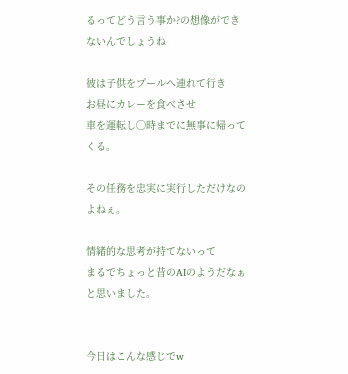るってどう言う事か?の想像ができないんでしょうね

彼は子供をプールへ連れて行き
お昼にカレーを食べさせ
車を運転し◯時までに無事に帰ってくる。

その任務を忠実に実行しただけなのよねぇ。

情緒的な思考が持てないって
まるでちょっと昔のAIのようだなぁ
と思いました。


今日はこんな感じでw